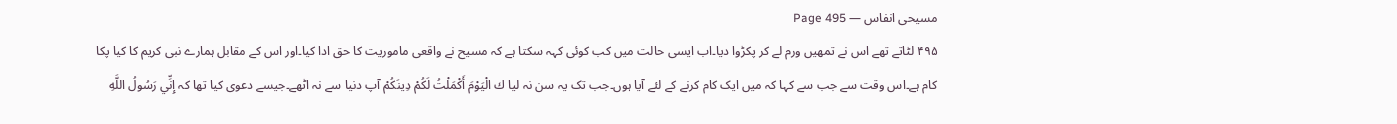مسیحی انفاس — Page 495
۴۹۵ لٹاتے تھے اس نے تمھیں ورم لے کر پکڑوا دیا۔اب ایسی حالت میں کب کوئی کہہ سکتا ہے کہ مسیح نے واقعی ماموریت کا حق ادا کیا۔اور اس کے مقابل ہمارے نبی کریم کا کیا پکا کام ہے۔اس وقت سے جب سے کہا کہ میں ایک کام کرنے کے لئے آیا ہوں۔جب تک یہ سن نہ لیا ك الْيَوْمَ أَكْمَلْتُ لَكُمْ دِينَكُمْ آپ دنیا سے نہ اٹھے۔جیسے دعوی کیا تھا کہ إِنِّي رَسُولُ اللَّهِ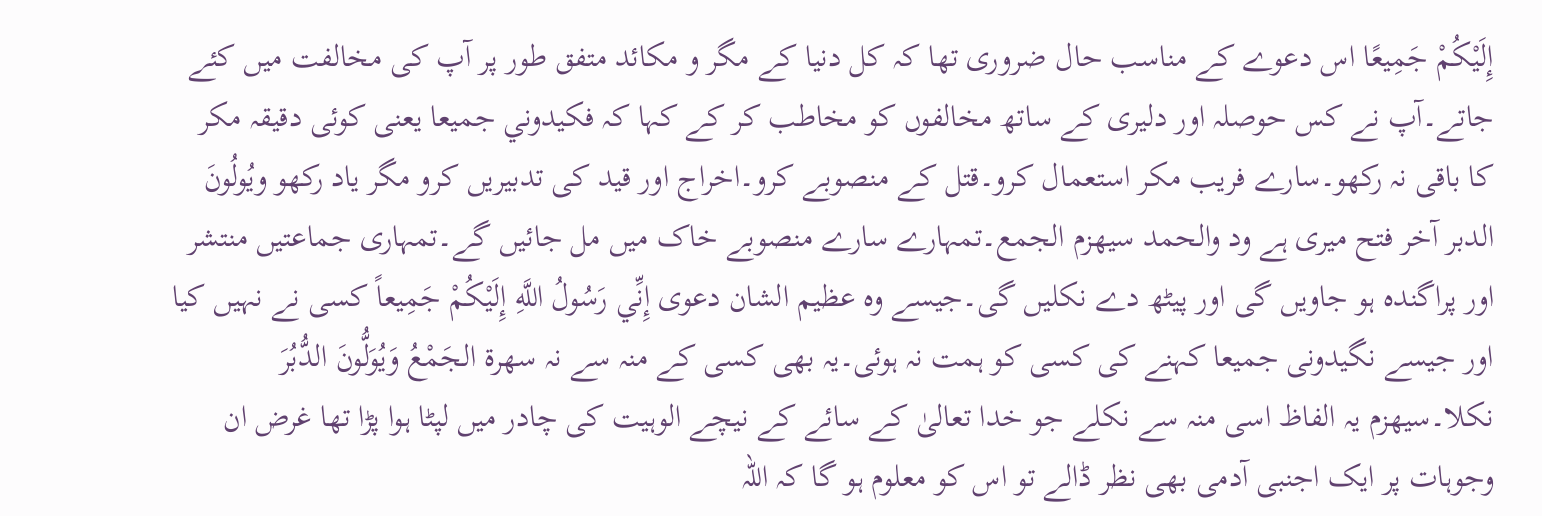إِلَيْكُمْ جَمِيعًا اس دعوے کے مناسب حال ضروری تھا کہ کل دنیا کے مگر و مکائد متفق طور پر آپ کی مخالفت میں کئے جاتے۔آپ نے کس حوصلہ اور دلیری کے ساتھ مخالفوں کو مخاطب کر کے کہا کہ فكيدوني جميعا یعنی کوئی دقیقہ مکر کا باقی نہ رکھو۔سارے فریب مکر استعمال کرو۔قتل کے منصوبے کرو۔اخراج اور قید کی تدبیریں کرو مگر یاد رکھو ويُولُونَ الدبر آخر فتح میری ہے ود والحمد سيهزم الجمع۔تمہارے سارے منصوبے خاک میں مل جائیں گے۔تمہاری جماعتیں منتشر اور پراگندہ ہو جاویں گی اور پیٹھ دے نکلیں گی۔جیسے وہ عظیم الشان دعوی إِنِّي رَسُولُ اللَّهِ إِلَيْكُمْ جَمِيعاً کسی نے نہیں کیا اور جیسے نگیدونی جمیعا کہنے کی کسی کو ہمت نہ ہوئی۔یہ بھی کسی کے منہ سے نہ سهرة الجَمْعُ وَيُوَلُّونَ الدُّبُرَ نکلا۔سيهزم یہ الفاظ اسی منہ سے نکلے جو خدا تعالیٰ کے سائے کے نیچے الوہیت کی چادر میں لپٹا ہوا پڑا تھا غرض ان وجوہات پر ایک اجنبی آدمی بھی نظر ڈالے تو اس کو معلوم ہو گا کہ اللہ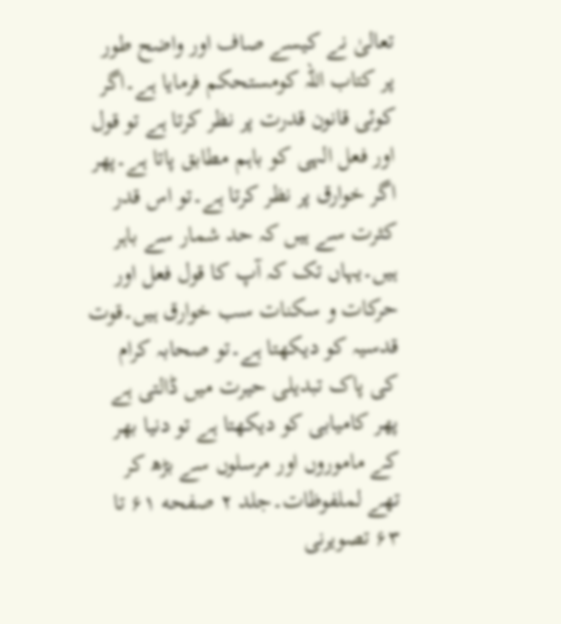تعالیٰ نے کیسے صاف اور واضح طور پر کتاب اللہ کومستحکم فرمایا ہے۔اگر کوئی قانون قدرت پر نظر کرتا ہے تو قول اور فعل الہی کو باہم مطابق پاتا ہے۔پھر اگر خوارق پر نظر کرتا ہے۔تو اس قدر کثرت سے ہیں کہ حد شمار سے باہر ہیں۔یہاں تک کہ آپ کا قول فعل اور حرکات و سکنات سب خوارق ہیں۔قوت قدسیہ کو دیکھتا ہے۔تو صحابہ کرام کی پاک تبدیلی حیرت میں ڈالتی ہے پھر کامیابی کو دیکھتا ہے تو دنیا بھر کے ماموروں اور مرسلوں سے بڑھ کر تھے لملفوظات۔جلد ۲ صفحه ۶۱ تا ۶۳ تصویرنی